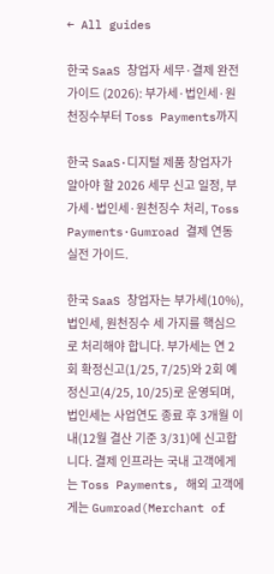← All guides

한국 SaaS 창업자 세무·결제 완전가이드 (2026): 부가세·법인세·원천징수부터 Toss Payments까지

한국 SaaS·디지털 제품 창업자가 알아야 할 2026 세무 신고 일정, 부가세·법인세·원천징수 처리, Toss Payments·Gumroad 결제 연동 실전 가이드.

한국 SaaS 창업자는 부가세(10%), 법인세, 원천징수 세 가지를 핵심으로 처리해야 합니다. 부가세는 연 2회 확정신고(1/25, 7/25)와 2회 예정신고(4/25, 10/25)로 운영되며, 법인세는 사업연도 종료 후 3개월 이내(12월 결산 기준 3/31)에 신고합니다. 결제 인프라는 국내 고객에게는 Toss Payments, 해외 고객에게는 Gumroad(Merchant of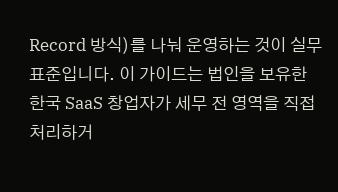Record 방식)를 나눠 운영하는 것이 실무 표준입니다. 이 가이드는 법인을 보유한 한국 SaaS 창업자가 세무 전 영역을 직접 처리하거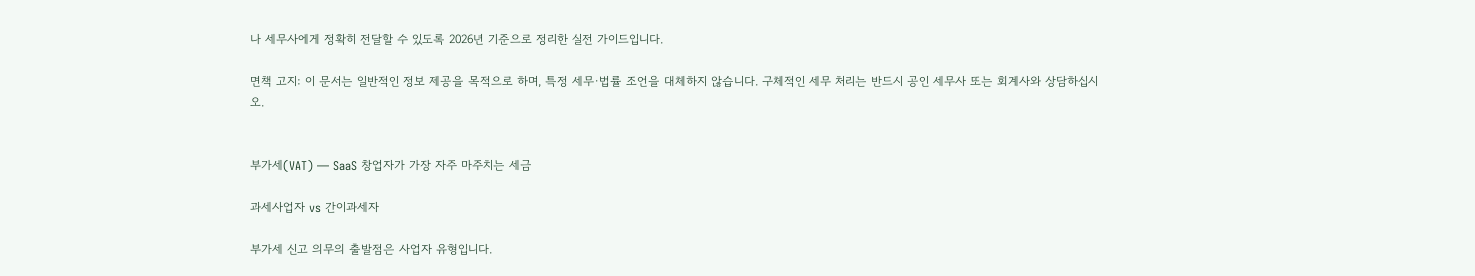나 세무사에게 정확히 전달할 수 있도록 2026년 기준으로 정리한 실전 가이드입니다.

면책 고지: 이 문서는 일반적인 정보 제공을 목적으로 하며, 특정 세무·법률 조언을 대체하지 않습니다. 구체적인 세무 처리는 반드시 공인 세무사 또는 회계사와 상담하십시오.


부가세(VAT) — SaaS 창업자가 가장 자주 마주치는 세금

과세사업자 vs 간이과세자

부가세 신고 의무의 출발점은 사업자 유형입니다.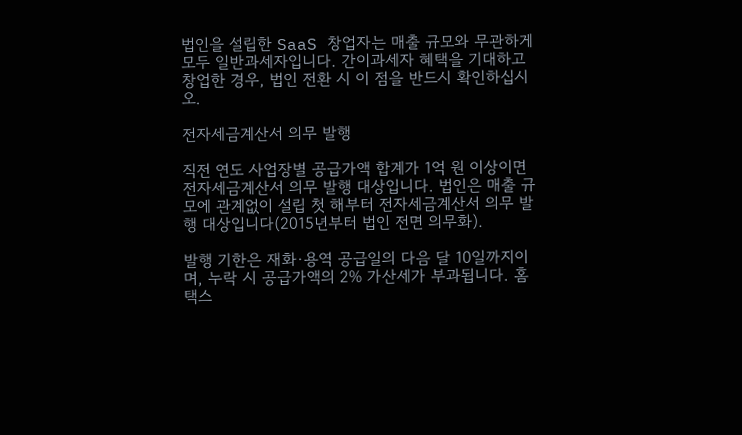법인을 설립한 SaaS 창업자는 매출 규모와 무관하게 모두 일반과세자입니다. 간이과세자 혜택을 기대하고 창업한 경우, 법인 전환 시 이 점을 반드시 확인하십시오.

전자세금계산서 의무 발행

직전 연도 사업장별 공급가액 합계가 1억 원 이상이면 전자세금계산서 의무 발행 대상입니다. 법인은 매출 규모에 관계없이 설립 첫 해부터 전자세금계산서 의무 발행 대상입니다(2015년부터 법인 전면 의무화).

발행 기한은 재화·용역 공급일의 다음 달 10일까지이며, 누락 시 공급가액의 2% 가산세가 부과됩니다. 홈택스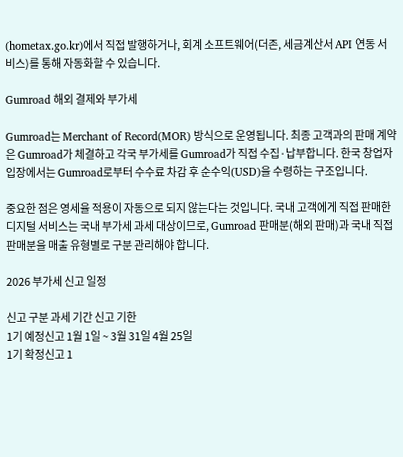(hometax.go.kr)에서 직접 발행하거나, 회계 소프트웨어(더존, 세금계산서 API 연동 서비스)를 통해 자동화할 수 있습니다.

Gumroad 해외 결제와 부가세

Gumroad는 Merchant of Record(MOR) 방식으로 운영됩니다. 최종 고객과의 판매 계약은 Gumroad가 체결하고 각국 부가세를 Gumroad가 직접 수집·납부합니다. 한국 창업자 입장에서는 Gumroad로부터 수수료 차감 후 순수익(USD)을 수령하는 구조입니다.

중요한 점은 영세율 적용이 자동으로 되지 않는다는 것입니다. 국내 고객에게 직접 판매한 디지털 서비스는 국내 부가세 과세 대상이므로, Gumroad 판매분(해외 판매)과 국내 직접 판매분을 매출 유형별로 구분 관리해야 합니다.

2026 부가세 신고 일정

신고 구분 과세 기간 신고 기한
1기 예정신고 1월 1일 ~ 3월 31일 4월 25일
1기 확정신고 1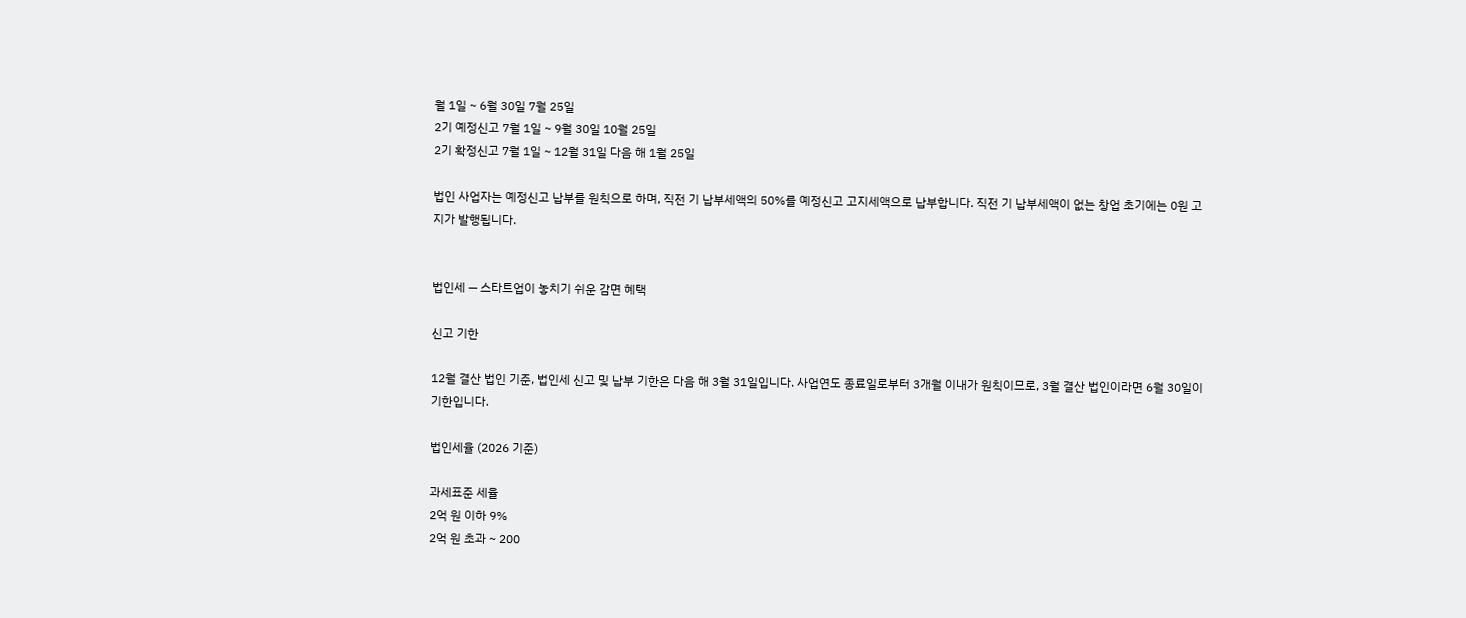월 1일 ~ 6월 30일 7월 25일
2기 예정신고 7월 1일 ~ 9월 30일 10월 25일
2기 확정신고 7월 1일 ~ 12월 31일 다음 해 1월 25일

법인 사업자는 예정신고 납부를 원칙으로 하며, 직전 기 납부세액의 50%를 예정신고 고지세액으로 납부합니다. 직전 기 납부세액이 없는 창업 초기에는 0원 고지가 발행됩니다.


법인세 — 스타트업이 놓치기 쉬운 감면 혜택

신고 기한

12월 결산 법인 기준, 법인세 신고 및 납부 기한은 다음 해 3월 31일입니다. 사업연도 종료일로부터 3개월 이내가 원칙이므로, 3월 결산 법인이라면 6월 30일이 기한입니다.

법인세율 (2026 기준)

과세표준 세율
2억 원 이하 9%
2억 원 초과 ~ 200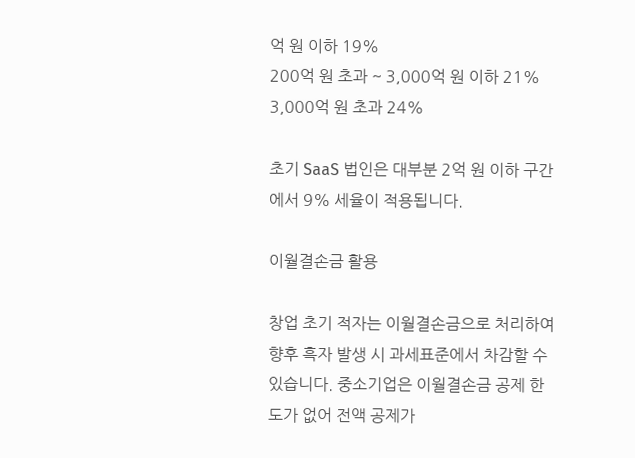억 원 이하 19%
200억 원 초과 ~ 3,000억 원 이하 21%
3,000억 원 초과 24%

초기 SaaS 법인은 대부분 2억 원 이하 구간에서 9% 세율이 적용됩니다.

이월결손금 활용

창업 초기 적자는 이월결손금으로 처리하여 향후 흑자 발생 시 과세표준에서 차감할 수 있습니다. 중소기업은 이월결손금 공제 한도가 없어 전액 공제가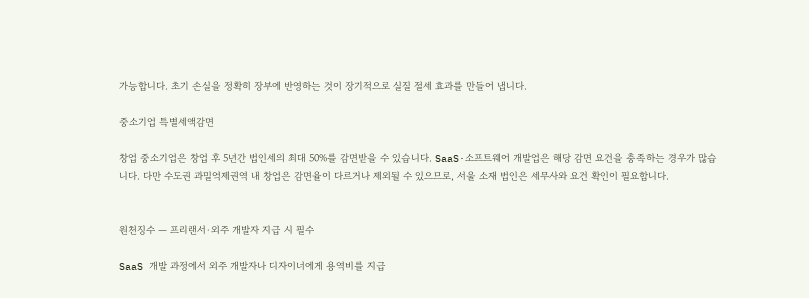가능합니다. 초기 손실을 정확히 장부에 반영하는 것이 장기적으로 실질 절세 효과를 만들어 냅니다.

중소기업 특별세액감면

창업 중소기업은 창업 후 5년간 법인세의 최대 50%를 감면받을 수 있습니다. SaaS·소프트웨어 개발업은 해당 감면 요건을 충족하는 경우가 많습니다. 다만 수도권 과밀억제권역 내 창업은 감면율이 다르거나 제외될 수 있으므로, 서울 소재 법인은 세무사와 요건 확인이 필요합니다.


원천징수 — 프리랜서·외주 개발자 지급 시 필수

SaaS 개발 과정에서 외주 개발자나 디자이너에게 용역비를 지급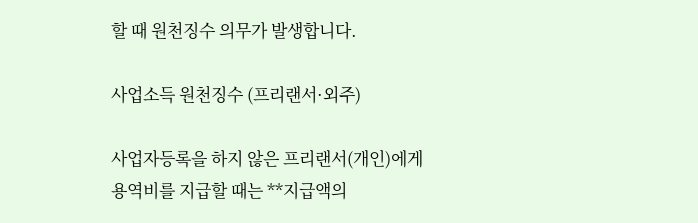할 때 원천징수 의무가 발생합니다.

사업소득 원천징수 (프리랜서·외주)

사업자등록을 하지 않은 프리랜서(개인)에게 용역비를 지급할 때는 **지급액의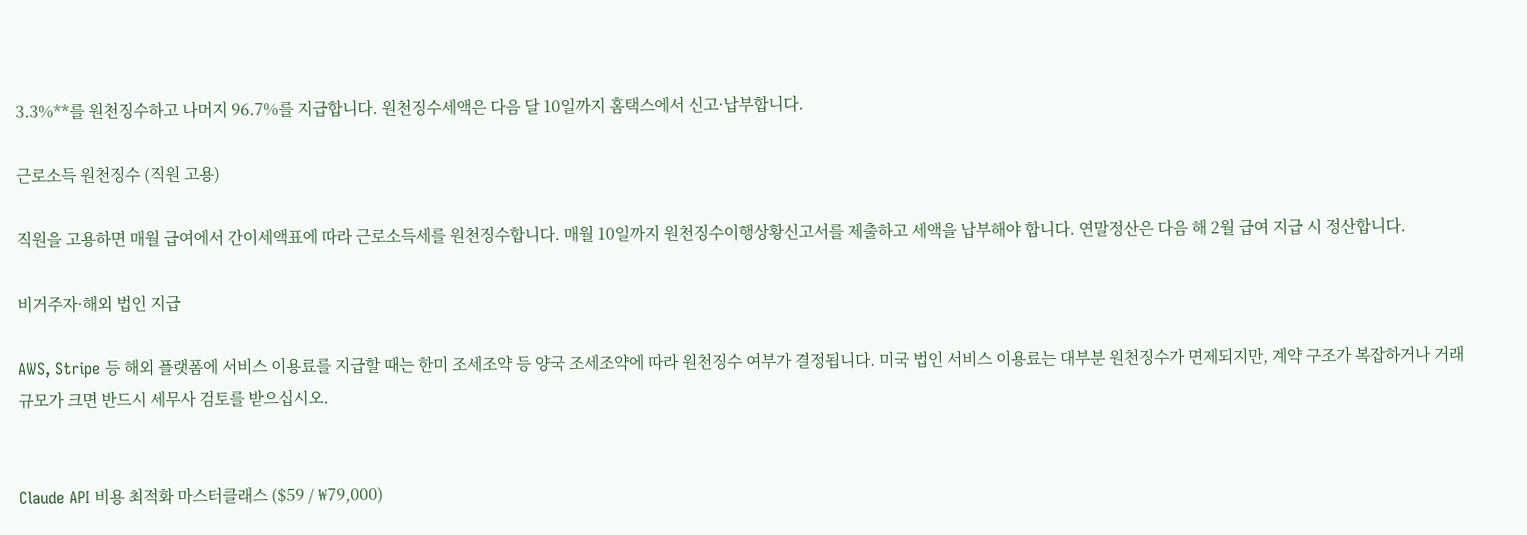3.3%**를 원천징수하고 나머지 96.7%를 지급합니다. 원천징수세액은 다음 달 10일까지 홈택스에서 신고·납부합니다.

근로소득 원천징수 (직원 고용)

직원을 고용하면 매월 급여에서 간이세액표에 따라 근로소득세를 원천징수합니다. 매월 10일까지 원천징수이행상황신고서를 제출하고 세액을 납부해야 합니다. 연말정산은 다음 해 2월 급여 지급 시 정산합니다.

비거주자·해외 법인 지급

AWS, Stripe 등 해외 플랫폼에 서비스 이용료를 지급할 때는 한미 조세조약 등 양국 조세조약에 따라 원천징수 여부가 결정됩니다. 미국 법인 서비스 이용료는 대부분 원천징수가 면제되지만, 계약 구조가 복잡하거나 거래 규모가 크면 반드시 세무사 검토를 받으십시오.


Claude API 비용 최적화 마스터클래스 ($59 / ₩79,000)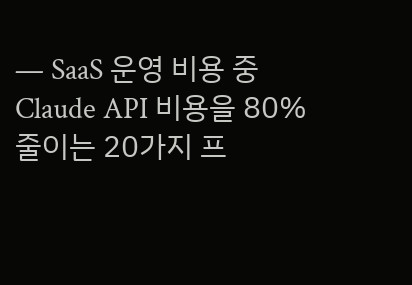— SaaS 운영 비용 중 Claude API 비용을 80% 줄이는 20가지 프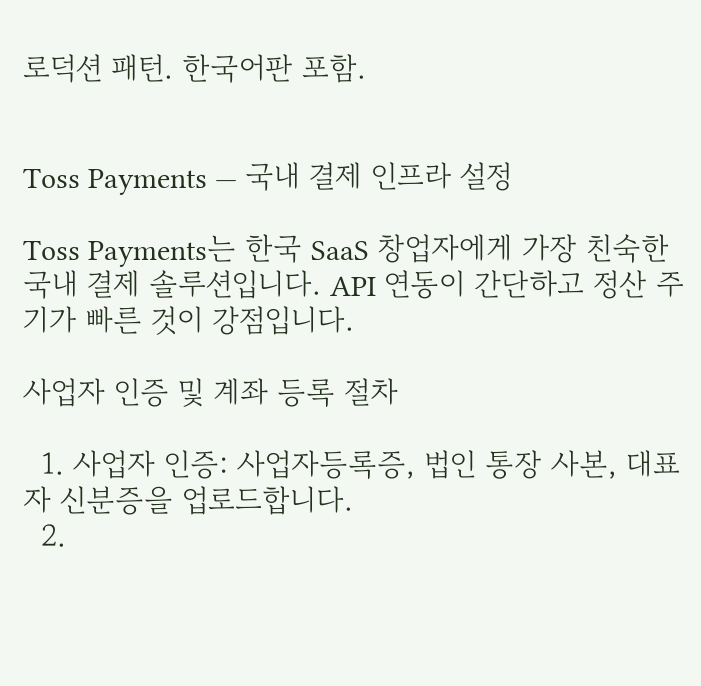로덕션 패턴. 한국어판 포함.


Toss Payments — 국내 결제 인프라 설정

Toss Payments는 한국 SaaS 창업자에게 가장 친숙한 국내 결제 솔루션입니다. API 연동이 간단하고 정산 주기가 빠른 것이 강점입니다.

사업자 인증 및 계좌 등록 절차

  1. 사업자 인증: 사업자등록증, 법인 통장 사본, 대표자 신분증을 업로드합니다.
  2.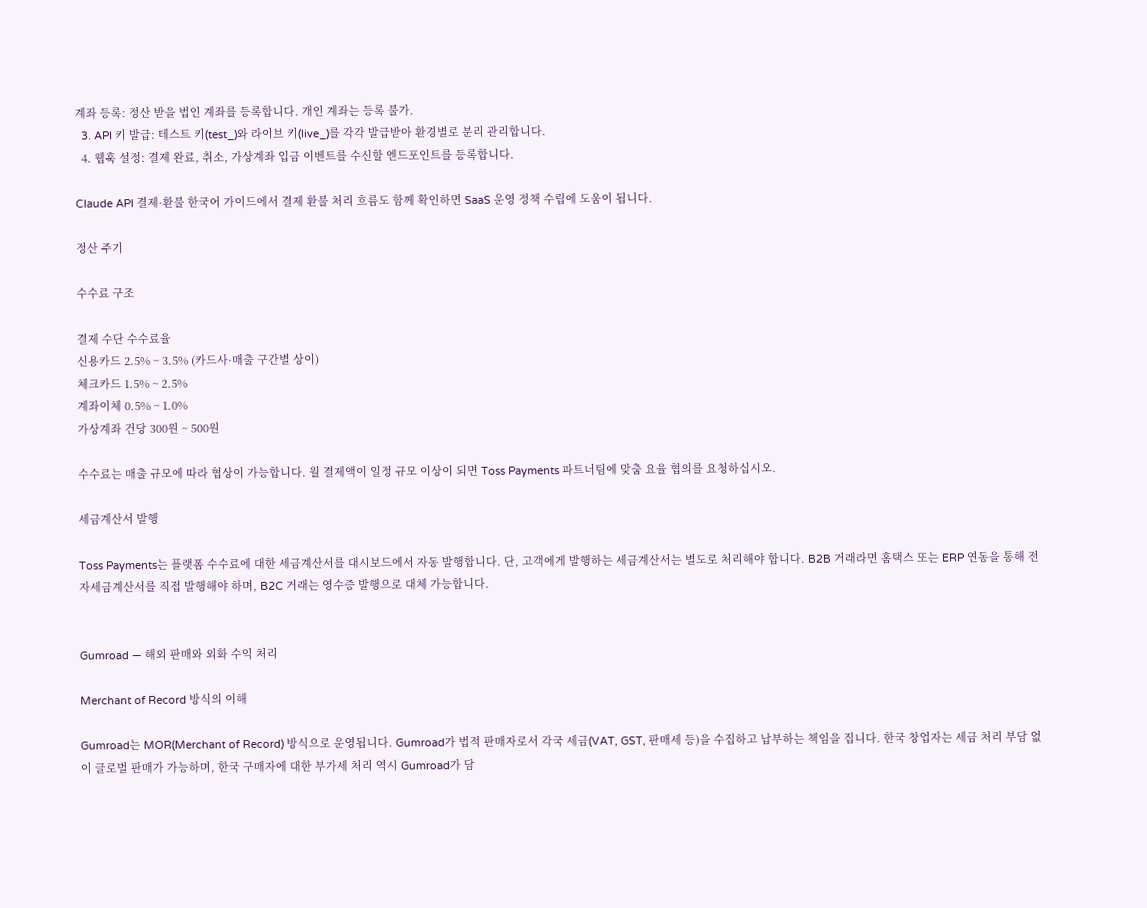계좌 등록: 정산 받을 법인 계좌를 등록합니다. 개인 계좌는 등록 불가.
  3. API 키 발급: 테스트 키(test_)와 라이브 키(live_)를 각각 발급받아 환경별로 분리 관리합니다.
  4. 웹훅 설정: 결제 완료, 취소, 가상계좌 입금 이벤트를 수신할 엔드포인트를 등록합니다.

Claude API 결제·환불 한국어 가이드에서 결제 환불 처리 흐름도 함께 확인하면 SaaS 운영 정책 수립에 도움이 됩니다.

정산 주기

수수료 구조

결제 수단 수수료율
신용카드 2.5% ~ 3.5% (카드사·매출 구간별 상이)
체크카드 1.5% ~ 2.5%
계좌이체 0.5% ~ 1.0%
가상계좌 건당 300원 ~ 500원

수수료는 매출 규모에 따라 협상이 가능합니다. 월 결제액이 일정 규모 이상이 되면 Toss Payments 파트너팀에 맞춤 요율 협의를 요청하십시오.

세금계산서 발행

Toss Payments는 플랫폼 수수료에 대한 세금계산서를 대시보드에서 자동 발행합니다. 단, 고객에게 발행하는 세금계산서는 별도로 처리해야 합니다. B2B 거래라면 홈택스 또는 ERP 연동을 통해 전자세금계산서를 직접 발행해야 하며, B2C 거래는 영수증 발행으로 대체 가능합니다.


Gumroad — 해외 판매와 외화 수익 처리

Merchant of Record 방식의 이해

Gumroad는 MOR(Merchant of Record) 방식으로 운영됩니다. Gumroad가 법적 판매자로서 각국 세금(VAT, GST, 판매세 등)을 수집하고 납부하는 책임을 집니다. 한국 창업자는 세금 처리 부담 없이 글로벌 판매가 가능하며, 한국 구매자에 대한 부가세 처리 역시 Gumroad가 담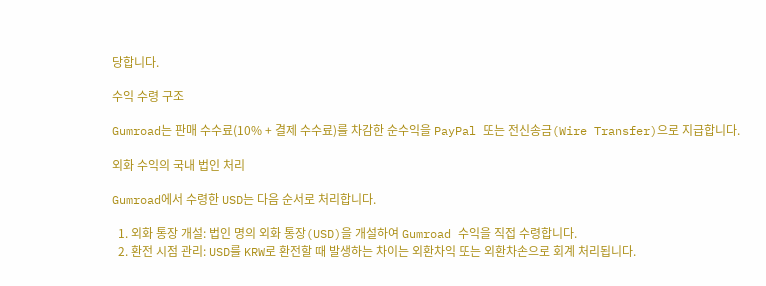당합니다.

수익 수령 구조

Gumroad는 판매 수수료(10% + 결제 수수료)를 차감한 순수익을 PayPal 또는 전신송금(Wire Transfer)으로 지급합니다.

외화 수익의 국내 법인 처리

Gumroad에서 수령한 USD는 다음 순서로 처리합니다.

  1. 외화 통장 개설: 법인 명의 외화 통장(USD)을 개설하여 Gumroad 수익을 직접 수령합니다.
  2. 환전 시점 관리: USD를 KRW로 환전할 때 발생하는 차이는 외환차익 또는 외환차손으로 회계 처리됩니다.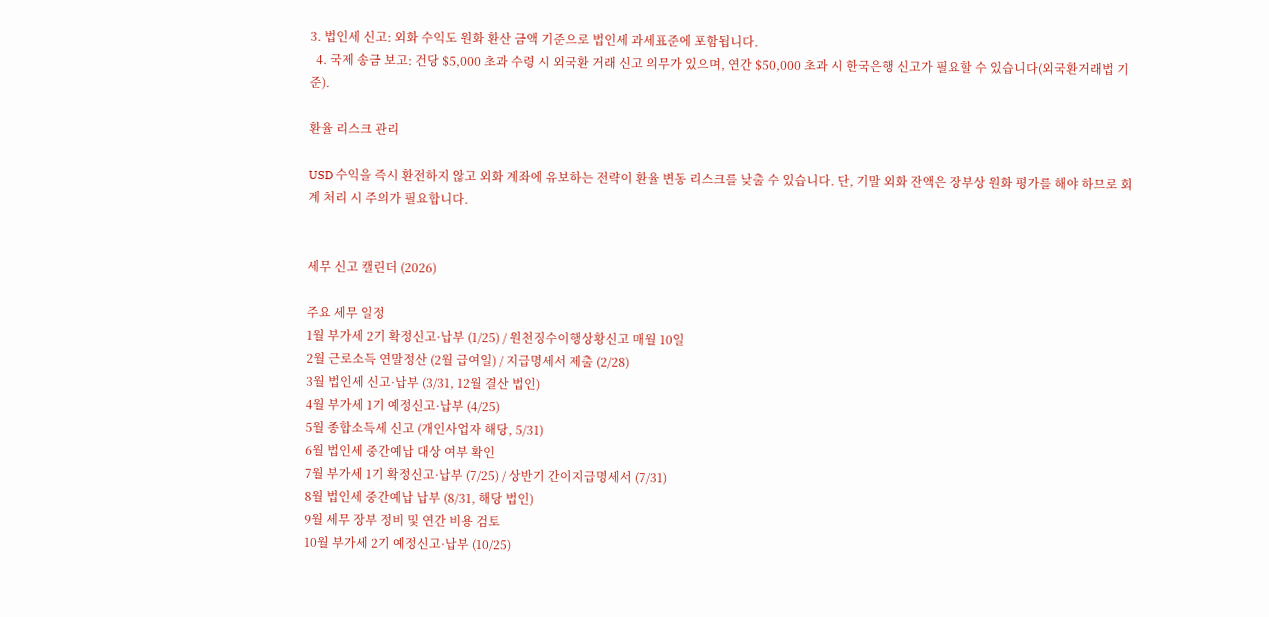3. 법인세 신고: 외화 수익도 원화 환산 금액 기준으로 법인세 과세표준에 포함됩니다.
  4. 국제 송금 보고: 건당 $5,000 초과 수령 시 외국환 거래 신고 의무가 있으며, 연간 $50,000 초과 시 한국은행 신고가 필요할 수 있습니다(외국환거래법 기준).

환율 리스크 관리

USD 수익을 즉시 환전하지 않고 외화 계좌에 유보하는 전략이 환율 변동 리스크를 낮출 수 있습니다. 단, 기말 외화 잔액은 장부상 원화 평가를 해야 하므로 회계 처리 시 주의가 필요합니다.


세무 신고 캘린더 (2026)

주요 세무 일정
1월 부가세 2기 확정신고·납부 (1/25) / 원천징수이행상황신고 매월 10일
2월 근로소득 연말정산 (2월 급여일) / 지급명세서 제출 (2/28)
3월 법인세 신고·납부 (3/31, 12월 결산 법인)
4월 부가세 1기 예정신고·납부 (4/25)
5월 종합소득세 신고 (개인사업자 해당, 5/31)
6월 법인세 중간예납 대상 여부 확인
7월 부가세 1기 확정신고·납부 (7/25) / 상반기 간이지급명세서 (7/31)
8월 법인세 중간예납 납부 (8/31, 해당 법인)
9월 세무 장부 정비 및 연간 비용 검토
10월 부가세 2기 예정신고·납부 (10/25)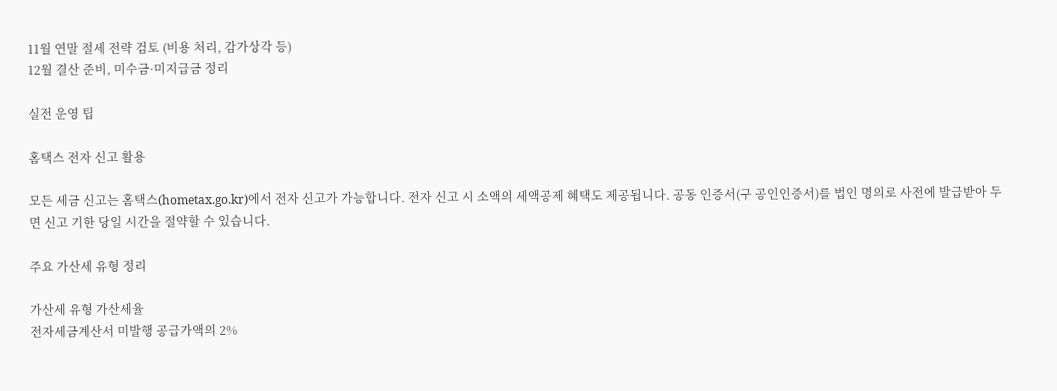11월 연말 절세 전략 검토 (비용 처리, 감가상각 등)
12월 결산 준비, 미수금·미지급금 정리

실전 운영 팁

홈택스 전자 신고 활용

모든 세금 신고는 홈택스(hometax.go.kr)에서 전자 신고가 가능합니다. 전자 신고 시 소액의 세액공제 혜택도 제공됩니다. 공동 인증서(구 공인인증서)를 법인 명의로 사전에 발급받아 두면 신고 기한 당일 시간을 절약할 수 있습니다.

주요 가산세 유형 정리

가산세 유형 가산세율
전자세금계산서 미발행 공급가액의 2%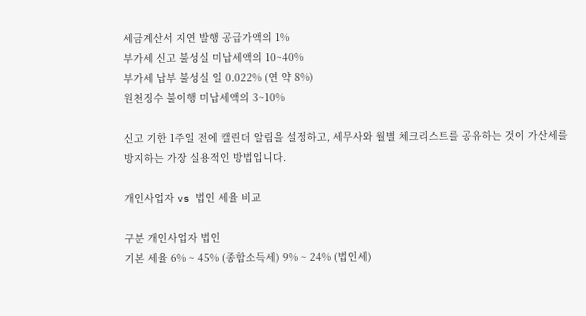세금계산서 지연 발행 공급가액의 1%
부가세 신고 불성실 미납세액의 10~40%
부가세 납부 불성실 일 0.022% (연 약 8%)
원천징수 불이행 미납세액의 3~10%

신고 기한 1주일 전에 캘린더 알림을 설정하고, 세무사와 월별 체크리스트를 공유하는 것이 가산세를 방지하는 가장 실용적인 방법입니다.

개인사업자 vs 법인 세율 비교

구분 개인사업자 법인
기본 세율 6% ~ 45% (종합소득세) 9% ~ 24% (법인세)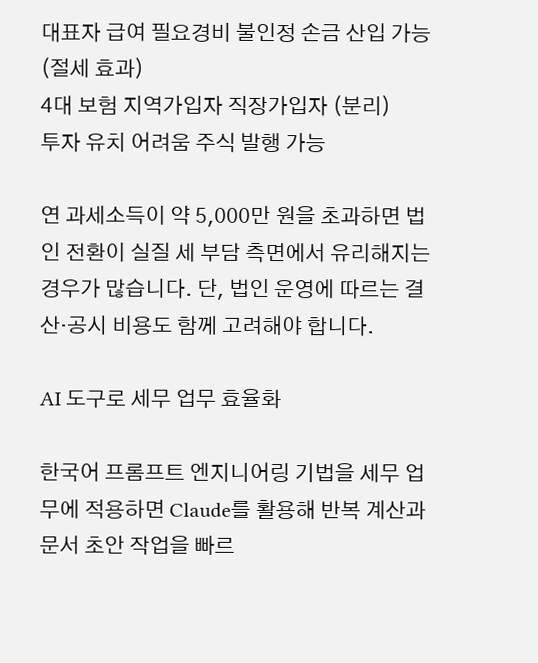대표자 급여 필요경비 불인정 손금 산입 가능 (절세 효과)
4대 보험 지역가입자 직장가입자 (분리)
투자 유치 어려움 주식 발행 가능

연 과세소득이 약 5,000만 원을 초과하면 법인 전환이 실질 세 부담 측면에서 유리해지는 경우가 많습니다. 단, 법인 운영에 따르는 결산·공시 비용도 함께 고려해야 합니다.

AI 도구로 세무 업무 효율화

한국어 프롬프트 엔지니어링 기법을 세무 업무에 적용하면 Claude를 활용해 반복 계산과 문서 초안 작업을 빠르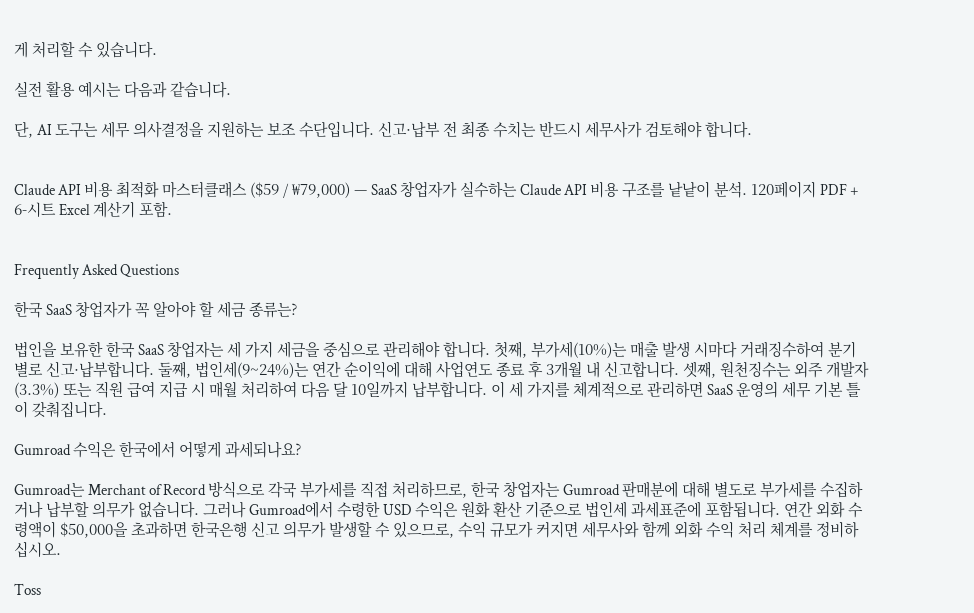게 처리할 수 있습니다.

실전 활용 예시는 다음과 같습니다.

단, AI 도구는 세무 의사결정을 지원하는 보조 수단입니다. 신고·납부 전 최종 수치는 반드시 세무사가 검토해야 합니다.


Claude API 비용 최적화 마스터클래스 ($59 / ₩79,000) — SaaS 창업자가 실수하는 Claude API 비용 구조를 낱낱이 분석. 120페이지 PDF + 6-시트 Excel 계산기 포함.


Frequently Asked Questions

한국 SaaS 창업자가 꼭 알아야 할 세금 종류는?

법인을 보유한 한국 SaaS 창업자는 세 가지 세금을 중심으로 관리해야 합니다. 첫째, 부가세(10%)는 매출 발생 시마다 거래징수하여 분기별로 신고·납부합니다. 둘째, 법인세(9~24%)는 연간 순이익에 대해 사업연도 종료 후 3개월 내 신고합니다. 셋째, 원천징수는 외주 개발자(3.3%) 또는 직원 급여 지급 시 매월 처리하여 다음 달 10일까지 납부합니다. 이 세 가지를 체계적으로 관리하면 SaaS 운영의 세무 기본 틀이 갖춰집니다.

Gumroad 수익은 한국에서 어떻게 과세되나요?

Gumroad는 Merchant of Record 방식으로 각국 부가세를 직접 처리하므로, 한국 창업자는 Gumroad 판매분에 대해 별도로 부가세를 수집하거나 납부할 의무가 없습니다. 그러나 Gumroad에서 수령한 USD 수익은 원화 환산 기준으로 법인세 과세표준에 포함됩니다. 연간 외화 수령액이 $50,000을 초과하면 한국은행 신고 의무가 발생할 수 있으므로, 수익 규모가 커지면 세무사와 함께 외화 수익 처리 체계를 정비하십시오.

Toss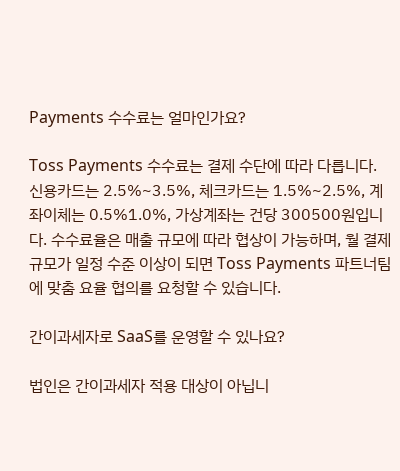Payments 수수료는 얼마인가요?

Toss Payments 수수료는 결제 수단에 따라 다릅니다. 신용카드는 2.5%~3.5%, 체크카드는 1.5%~2.5%, 계좌이체는 0.5%1.0%, 가상계좌는 건당 300500원입니다. 수수료율은 매출 규모에 따라 협상이 가능하며, 월 결제 규모가 일정 수준 이상이 되면 Toss Payments 파트너팀에 맞춤 요율 협의를 요청할 수 있습니다.

간이과세자로 SaaS를 운영할 수 있나요?

법인은 간이과세자 적용 대상이 아닙니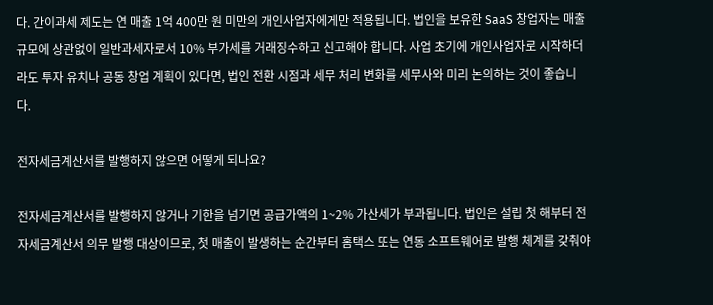다. 간이과세 제도는 연 매출 1억 400만 원 미만의 개인사업자에게만 적용됩니다. 법인을 보유한 SaaS 창업자는 매출 규모에 상관없이 일반과세자로서 10% 부가세를 거래징수하고 신고해야 합니다. 사업 초기에 개인사업자로 시작하더라도 투자 유치나 공동 창업 계획이 있다면, 법인 전환 시점과 세무 처리 변화를 세무사와 미리 논의하는 것이 좋습니다.

전자세금계산서를 발행하지 않으면 어떻게 되나요?

전자세금계산서를 발행하지 않거나 기한을 넘기면 공급가액의 1~2% 가산세가 부과됩니다. 법인은 설립 첫 해부터 전자세금계산서 의무 발행 대상이므로, 첫 매출이 발생하는 순간부터 홈택스 또는 연동 소프트웨어로 발행 체계를 갖춰야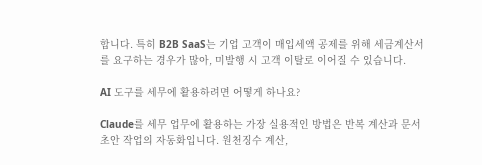합니다. 특히 B2B SaaS는 기업 고객이 매입세액 공제를 위해 세금계산서를 요구하는 경우가 많아, 미발행 시 고객 이탈로 이어질 수 있습니다.

AI 도구를 세무에 활용하려면 어떻게 하나요?

Claude를 세무 업무에 활용하는 가장 실용적인 방법은 반복 계산과 문서 초안 작업의 자동화입니다. 원천징수 계산,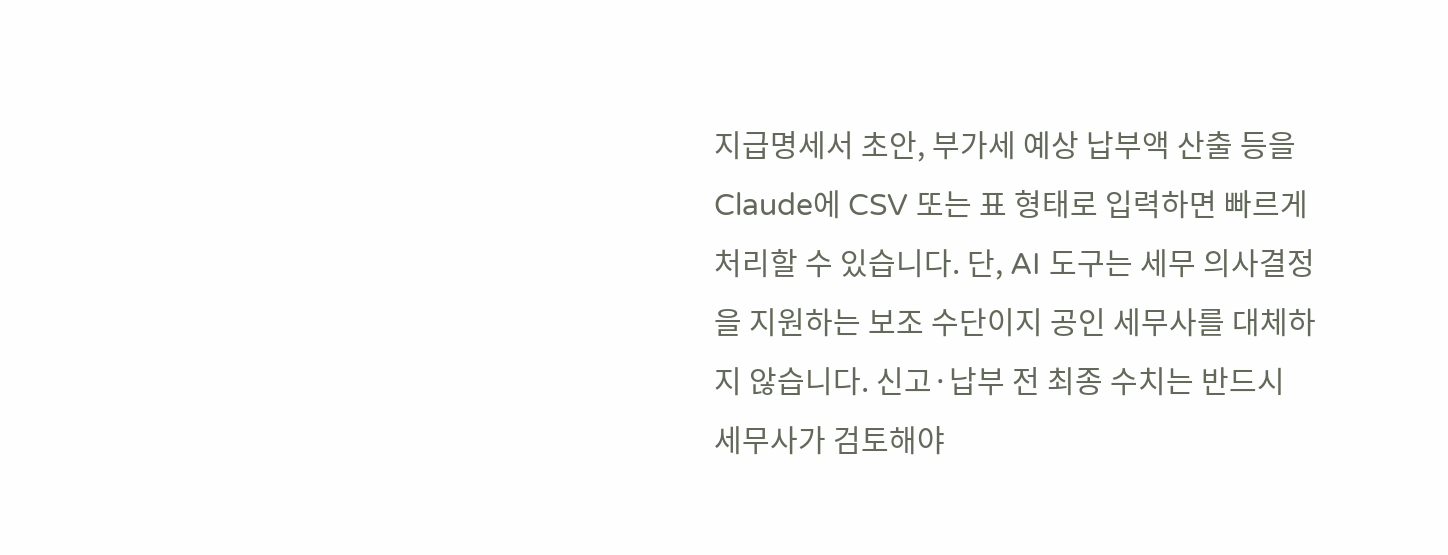지급명세서 초안, 부가세 예상 납부액 산출 등을 Claude에 CSV 또는 표 형태로 입력하면 빠르게 처리할 수 있습니다. 단, AI 도구는 세무 의사결정을 지원하는 보조 수단이지 공인 세무사를 대체하지 않습니다. 신고·납부 전 최종 수치는 반드시 세무사가 검토해야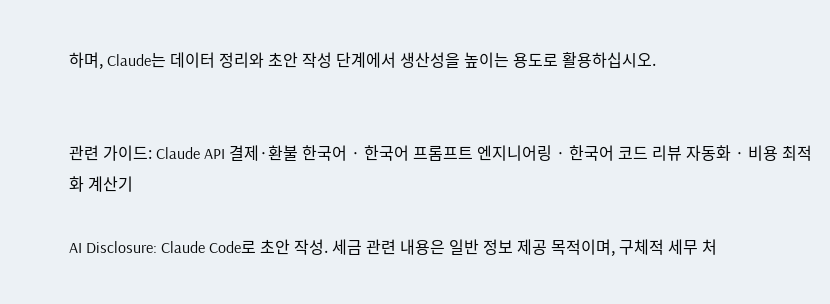하며, Claude는 데이터 정리와 초안 작성 단계에서 생산성을 높이는 용도로 활용하십시오.


관련 가이드: Claude API 결제·환불 한국어 · 한국어 프롬프트 엔지니어링 · 한국어 코드 리뷰 자동화 · 비용 최적화 계산기

AI Disclosure: Claude Code로 초안 작성. 세금 관련 내용은 일반 정보 제공 목적이며, 구체적 세무 처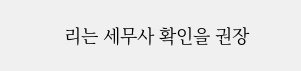리는 세무사 확인을 권장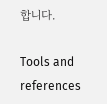합니다.

Tools and references